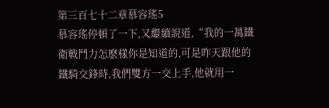第三百七十二章慕容瑤5
慕容瑤停頓了一下,又繼續說道,“我的一萬鐵衛戰鬥力怎麽樣你是知道的,可是昨天跟他的鐵騎交鋒時,我們雙方一交上手,他就用一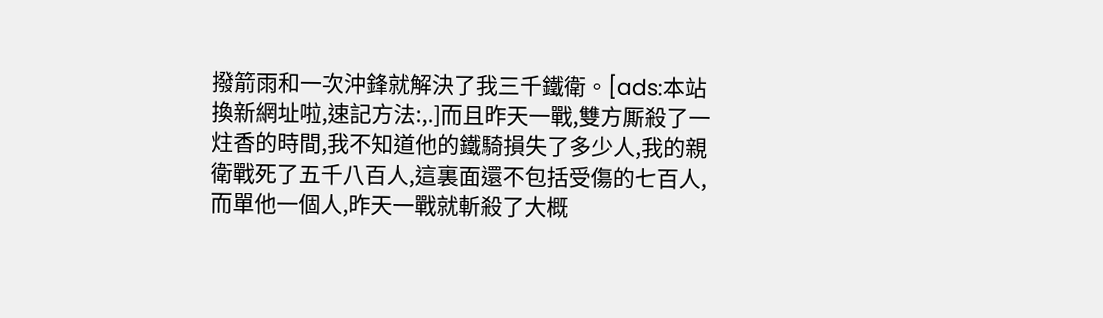撥箭雨和一次沖鋒就解決了我三千鐵衛。[ads:本站換新網址啦,速記方法:,.]而且昨天一戰,雙方厮殺了一炷香的時間,我不知道他的鐵騎損失了多少人,我的親衛戰死了五千八百人,這裏面還不包括受傷的七百人,而單他一個人,昨天一戰就斬殺了大概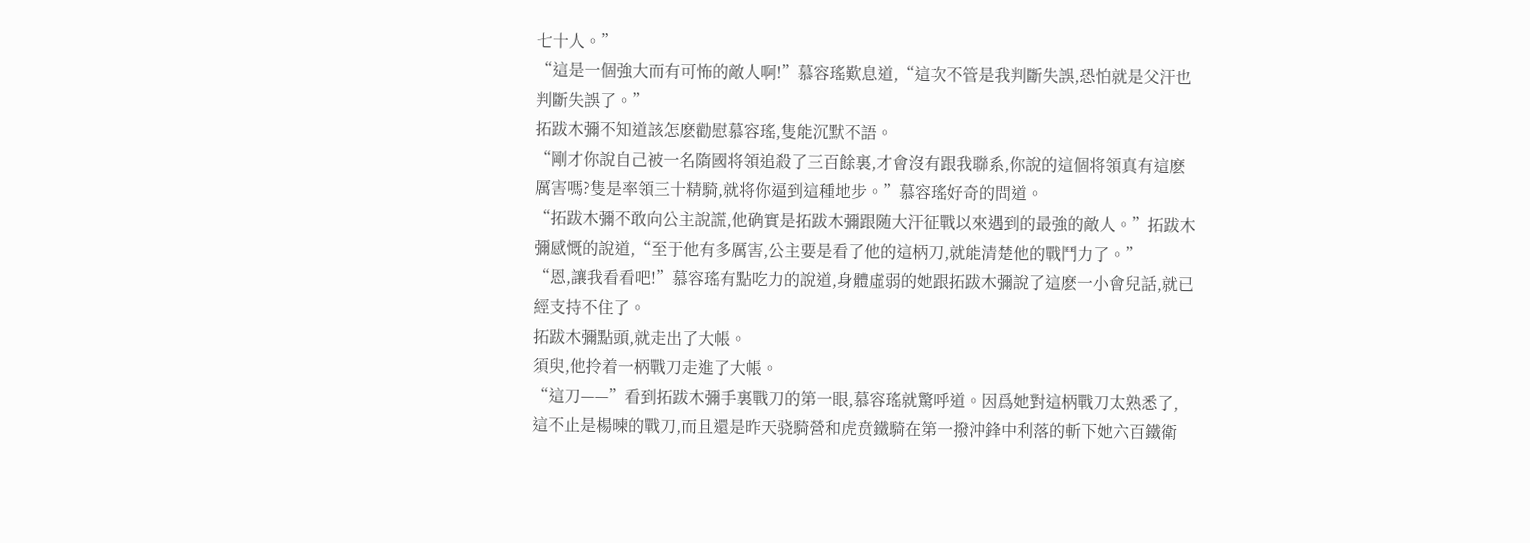七十人。”
“這是一個強大而有可怖的敵人啊!”慕容瑤歎息道,“這次不管是我判斷失誤,恐怕就是父汗也判斷失誤了。”
拓跋木彌不知道該怎麽勸慰慕容瑤,隻能沉默不語。
“剛才你說自己被一名隋國将領追殺了三百餘裏,才會沒有跟我聯系,你說的這個将領真有這麽厲害嗎?隻是率領三十精騎,就将你逼到這種地步。”慕容瑤好奇的問道。
“拓跋木彌不敢向公主說謊,他确實是拓跋木彌跟随大汗征戰以來遇到的最強的敵人。”拓跋木彌感慨的說道,“至于他有多厲害,公主要是看了他的這柄刀,就能清楚他的戰鬥力了。”
“恩,讓我看看吧!”慕容瑤有點吃力的說道,身體虛弱的她跟拓跋木彌說了這麽一小會兒話,就已經支持不住了。
拓跋木彌點頭,就走出了大帳。
須臾,他拎着一柄戰刀走進了大帳。
“這刀——”看到拓跋木彌手裏戰刀的第一眼,慕容瑤就驚呼道。因爲她對這柄戰刀太熟悉了,這不止是楊暕的戰刀,而且還是昨天骁騎營和虎贲鐵騎在第一撥沖鋒中利落的斬下她六百鐵衛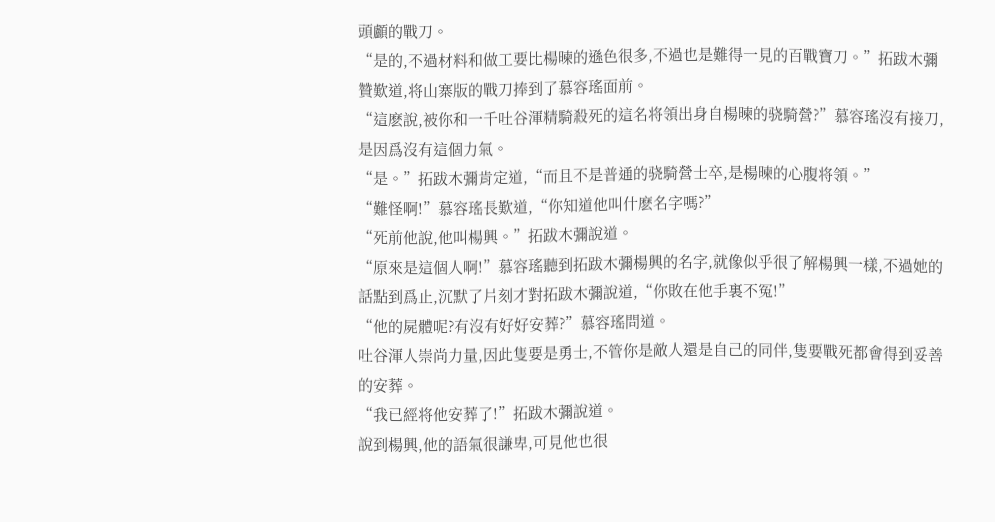頭顱的戰刀。
“是的,不過材料和做工要比楊暕的遜色很多,不過也是難得一見的百戰寶刀。”拓跋木彌贊歎道,将山寨版的戰刀捧到了慕容瑤面前。
“這麽說,被你和一千吐谷渾精騎殺死的這名将領出身自楊暕的骁騎營?”慕容瑤沒有接刀,是因爲沒有這個力氣。
“是。”拓跋木彌肯定道,“而且不是普通的骁騎營士卒,是楊暕的心腹将領。”
“難怪啊!”慕容瑤長歎道,“你知道他叫什麽名字嗎?”
“死前他說,他叫楊興。”拓跋木彌說道。
“原來是這個人啊!”慕容瑤聽到拓跋木彌楊興的名字,就像似乎很了解楊興一樣,不過她的話點到爲止,沉默了片刻才對拓跋木彌說道,“你敗在他手裏不冤!”
“他的屍體呢?有沒有好好安葬?”慕容瑤問道。
吐谷渾人崇尚力量,因此隻要是勇士,不管你是敵人還是自己的同伴,隻要戰死都會得到妥善的安葬。
“我已經将他安葬了!”拓跋木彌說道。
說到楊興,他的語氣很謙卑,可見他也很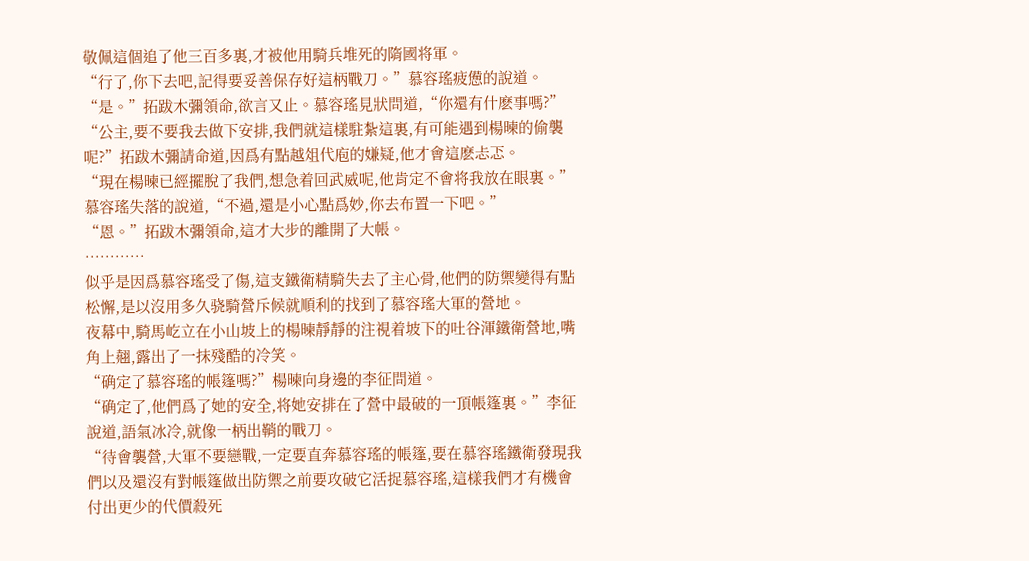敬佩這個追了他三百多裏,才被他用騎兵堆死的隋國将軍。
“行了,你下去吧,記得要妥善保存好這柄戰刀。”慕容瑤疲憊的說道。
“是。”拓跋木彌領命,欲言又止。慕容瑤見狀問道,“你還有什麽事嗎?”
“公主,要不要我去做下安排,我們就這樣駐紮這裏,有可能遇到楊暕的偷襲呢?”拓跋木彌請命道,因爲有點越俎代庖的嫌疑,他才會這麽忐忑。
“現在楊暕已經擺脫了我們,想急着回武威呢,他肯定不會将我放在眼裏。”慕容瑤失落的說道,“不過,還是小心點爲妙,你去布置一下吧。”
“恩。”拓跋木彌領命,這才大步的離開了大帳。
…………
似乎是因爲慕容瑤受了傷,這支鐵衛精騎失去了主心骨,他們的防禦變得有點松懈,是以沒用多久骁騎營斥候就順利的找到了慕容瑤大軍的營地。
夜幕中,騎馬屹立在小山坡上的楊暕靜靜的注視着坡下的吐谷渾鐵衛營地,嘴角上翹,露出了一抹殘酷的冷笑。
“确定了慕容瑤的帳篷嗎?”楊暕向身邊的李征問道。
“确定了,他們爲了她的安全,将她安排在了營中最破的一頂帳篷裏。”李征說道,語氣冰冷,就像一柄出鞘的戰刀。
“待會襲營,大軍不要戀戰,一定要直奔慕容瑤的帳篷,要在慕容瑤鐵衛發現我們以及還沒有對帳篷做出防禦之前要攻破它活捉慕容瑤,這樣我們才有機會付出更少的代價殺死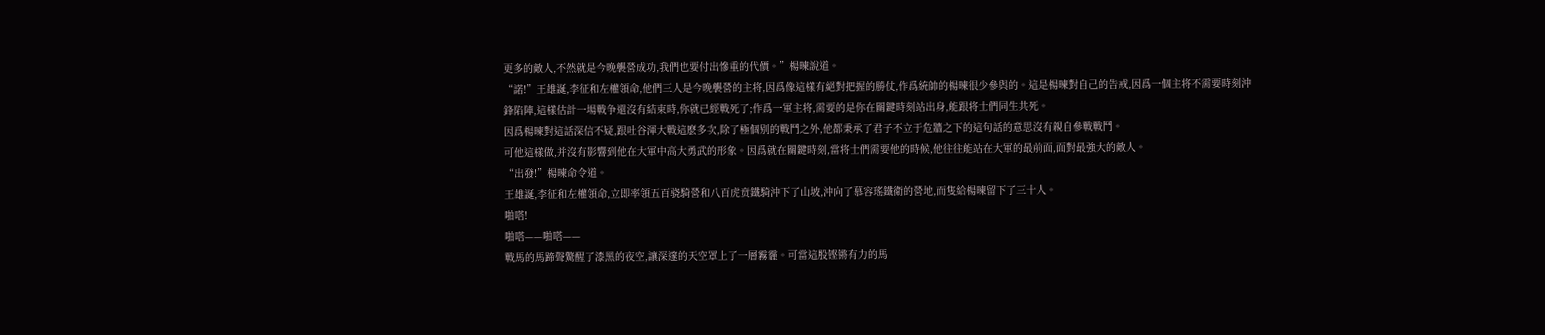更多的敵人,不然就是今晚襲營成功,我們也要付出慘重的代價。”楊暕說道。
“諾!”王雄誕,李征和左權領命,他們三人是今晚襲營的主将,因爲像這樣有絕對把握的勝仗,作爲統帥的楊暕很少參與的。這是楊暕對自己的告戒,因爲一個主将不需要時刻沖鋒陷陣,這樣估計一場戰争還沒有結束時,你就已經戰死了;作爲一軍主将,需要的是你在關鍵時刻站出身,能跟将士們同生共死。
因爲楊暕對這話深信不疑,跟吐谷渾大戰這麽多次,除了極個别的戰鬥之外,他都秉承了君子不立于危牆之下的這句話的意思沒有親自參戰戰鬥。
可他這樣做,并沒有影響到他在大軍中高大勇武的形象。因爲就在關鍵時刻,當将士們需要他的時候,他往往能站在大軍的最前面,面對最強大的敵人。
“出發!”楊暕命令道。
王雄誕,李征和左權領命,立即率領五百骁騎營和八百虎贲鐵騎沖下了山坡,沖向了慕容瑤鐵衛的營地,而隻給楊暕留下了三十人。
啪嗒!
啪嗒——啪嗒——
戰馬的馬蹄聲驚醒了漆黑的夜空,讓深邃的天空罩上了一層霧霾。可當這股铿锵有力的馬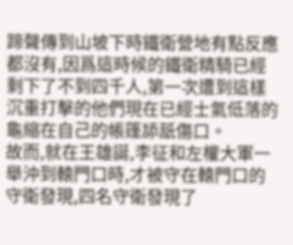蹄聲傳到山坡下時鐵衛營地有點反應都沒有,因爲這時候的鐵衛精騎已經剩下了不到四千人,第一次遭到這樣沉重打擊的他們現在已經士氣低落的龜縮在自己的帳篷舔舐傷口。
故而,就在王雄誕,李征和左權大軍一舉沖到轅門口時,才被守在轅門口的守衛發現,四名守衛發現了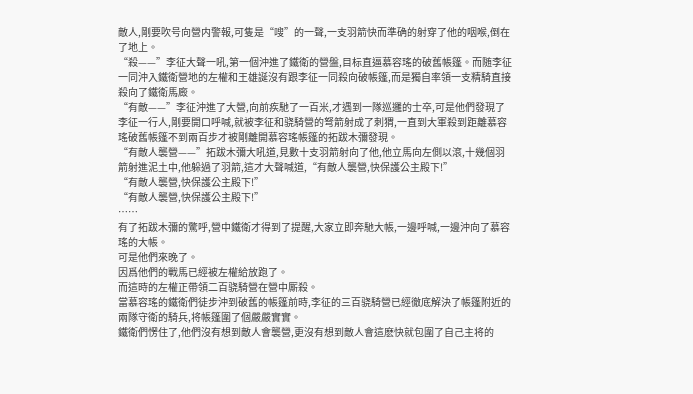敵人,剛要吹号向營内警報,可隻是“嗖”的一聲,一支羽箭快而準确的射穿了他的咽喉,倒在了地上。
“殺——”李征大聲一吼,第一個沖進了鐵衛的營盤,目标直逼慕容瑤的破舊帳篷。而随李征一同沖入鐵衛營地的左權和王雄誕沒有跟李征一同殺向破帳篷,而是獨自率領一支精騎直接殺向了鐵衛馬廄。
“有敵——”李征沖進了大營,向前疾馳了一百米,才遇到一隊巡邏的士卒,可是他們發現了李征一行人,剛要開口呼喊,就被李征和骁騎營的弩箭射成了刺猬,一直到大軍殺到距離慕容瑤破舊帳篷不到兩百步才被剛離開慕容瑤帳篷的拓跋木彌發現。
“有敵人襲營——”拓跋木彌大吼道,見數十支羽箭射向了他,他立馬向左側以滾,十幾個羽箭射進泥土中,他躲過了羽箭,這才大聲喊道,“有敵人襲營,快保護公主殿下!”
“有敵人襲營,快保護公主殿下!”
“有敵人襲營,快保護公主殿下!”
……
有了拓跋木彌的驚呼,營中鐵衛才得到了提醒,大家立即奔馳大帳,一邊呼喊,一邊沖向了慕容瑤的大帳。
可是他們來晚了。
因爲他們的戰馬已經被左權給放跑了。
而這時的左權正帶領二百骁騎營在營中厮殺。
當慕容瑤的鐵衛們徒步沖到破舊的帳篷前時,李征的三百骁騎營已經徹底解決了帳篷附近的兩隊守衛的騎兵,将帳篷圍了個嚴嚴實實。
鐵衛們愣住了,他們沒有想到敵人會襲營,更沒有想到敵人會這麽快就包圍了自己主将的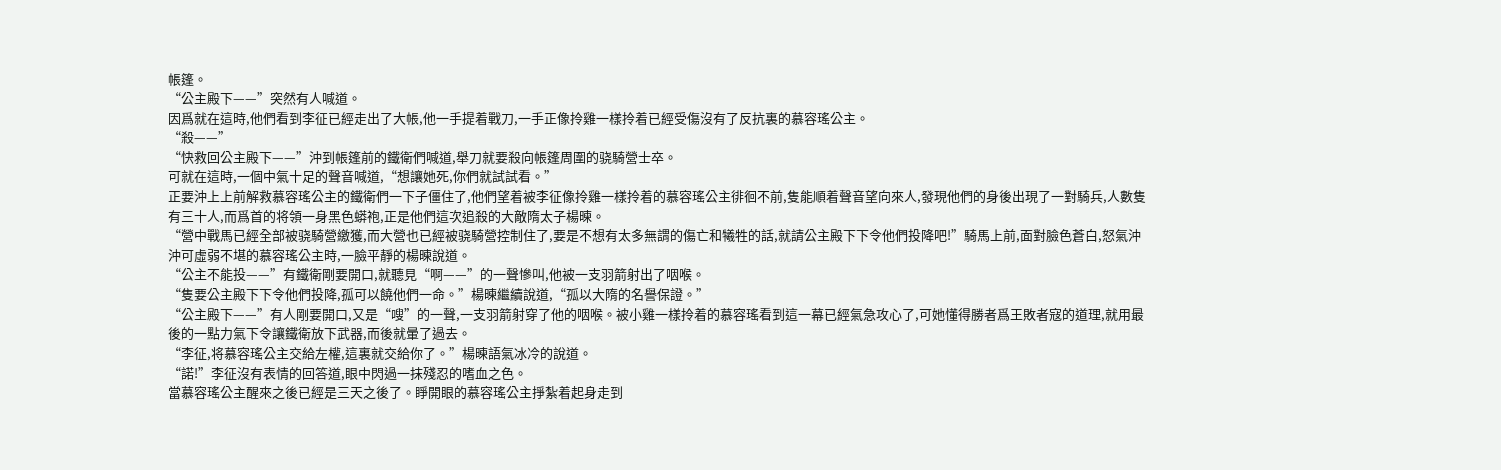帳篷。
“公主殿下——”突然有人喊道。
因爲就在這時,他們看到李征已經走出了大帳,他一手提着戰刀,一手正像拎雞一樣拎着已經受傷沒有了反抗裏的慕容瑤公主。
“殺——”
“快救回公主殿下——”沖到帳篷前的鐵衛們喊道,舉刀就要殺向帳篷周圍的骁騎營士卒。
可就在這時,一個中氣十足的聲音喊道,“想讓她死,你們就試試看。”
正要沖上上前解救慕容瑤公主的鐵衛們一下子僵住了,他們望着被李征像拎雞一樣拎着的慕容瑤公主徘徊不前,隻能順着聲音望向來人,發現他們的身後出現了一對騎兵,人數隻有三十人,而爲首的将領一身黑色蟒袍,正是他們這次追殺的大敵隋太子楊暕。
“營中戰馬已經全部被骁騎營繳獲,而大營也已經被骁騎營控制住了,要是不想有太多無謂的傷亡和犧牲的話,就請公主殿下下令他們投降吧!”騎馬上前,面對臉色蒼白,怒氣沖沖可虛弱不堪的慕容瑤公主時,一臉平靜的楊暕說道。
“公主不能投——”有鐵衛剛要開口,就聽見“啊——”的一聲慘叫,他被一支羽箭射出了咽喉。
“隻要公主殿下下令他們投降,孤可以饒他們一命。”楊暕繼續說道,“孤以大隋的名譽保證。”
“公主殿下——”有人剛要開口,又是“嗖”的一聲,一支羽箭射穿了他的咽喉。被小雞一樣拎着的慕容瑤看到這一幕已經氣急攻心了,可她懂得勝者爲王敗者寇的道理,就用最後的一點力氣下令讓鐵衛放下武器,而後就暈了過去。
“李征,将慕容瑤公主交給左權,這裏就交給你了。”楊暕語氣冰冷的說道。
“諾!”李征沒有表情的回答道,眼中閃過一抹殘忍的嗜血之色。
當慕容瑤公主醒來之後已經是三天之後了。睜開眼的慕容瑤公主掙紮着起身走到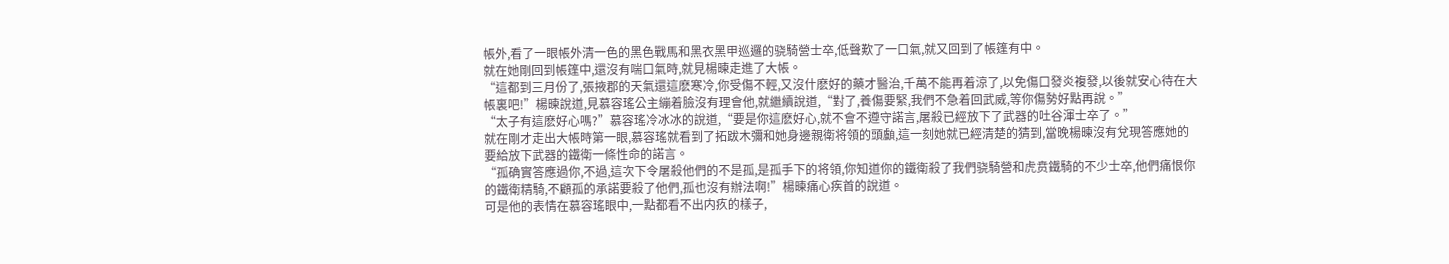帳外,看了一眼帳外清一色的黑色戰馬和黑衣黑甲巡邏的骁騎營士卒,低聲歎了一口氣,就又回到了帳篷有中。
就在她剛回到帳篷中,還沒有喘口氣時,就見楊暕走進了大帳。
“這都到三月份了,張掖郡的天氣還這麽寒冷,你受傷不輕,又沒什麽好的藥才醫治,千萬不能再着涼了,以免傷口發炎複發,以後就安心待在大帳裏吧!”楊暕說道,見慕容瑤公主繃着臉沒有理會他,就繼續說道,“對了,養傷要緊,我們不急着回武威,等你傷勢好點再說。”
“太子有這麽好心嗎?”慕容瑤冷冰冰的說道,“要是你這麽好心,就不會不遵守諾言,屠殺已經放下了武器的吐谷渾士卒了。”
就在剛才走出大帳時第一眼,慕容瑤就看到了拓跋木彌和她身邊親衛将領的頭顱,這一刻她就已經清楚的猜到,當晚楊暕沒有兌現答應她的要給放下武器的鐵衛一條性命的諾言。
“孤确實答應過你,不過,這次下令屠殺他們的不是孤,是孤手下的将領,你知道你的鐵衛殺了我們骁騎營和虎贲鐵騎的不少士卒,他們痛恨你的鐵衛精騎,不顧孤的承諾要殺了他們,孤也沒有辦法啊!”楊暕痛心疾首的說道。
可是他的表情在慕容瑤眼中,一點都看不出内疚的樣子,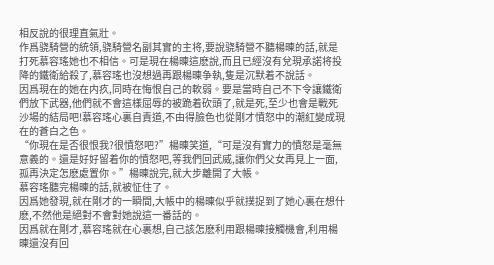相反說的很理直氣壯。
作爲骁騎營的統領,骁騎營名副其實的主将,要說骁騎營不聽楊暕的話,就是打死慕容瑤她也不相信。可是現在楊暕這麽說,而且已經沒有兌現承諾将投降的鐵衛給殺了,慕容瑤也沒想過再跟楊暕争執,隻是沉默着不說話。
因爲現在的她在内疚,同時在悔恨自己的軟弱。要是當時自己不下令讓鐵衛們放下武器,他們就不會這樣屈辱的被跪着砍頭了,就是死,至少也會是戰死沙場的結局吧!慕容瑤心裏自責道,不由得臉色也從剛才憤怒中的潮紅變成現在的蒼白之色。
“你現在是否很恨我?很憤怒吧?”楊暕笑道,“可是沒有實力的憤怒是毫無意義的。還是好好留着你的憤怒吧,等我們回武威,讓你們父女再見上一面,孤再決定怎麽處置你。”楊暕說完,就大步離開了大帳。
慕容瑤聽完楊暕的話,就被怔住了。
因爲她發現,就在剛才的一瞬間,大帳中的楊暕似乎就撲捉到了她心裏在想什麽,不然他是絕對不會對她說這一番話的。
因爲就在剛才,慕容瑤就在心裏想,自己該怎麽利用跟楊暕接觸機會,利用楊暕還沒有回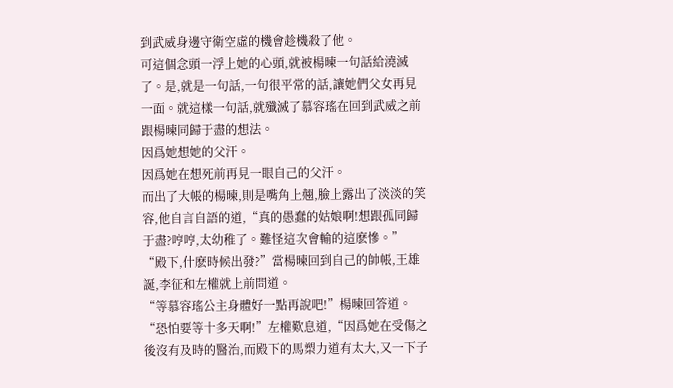到武威身邊守衛空虛的機會趁機殺了他。
可這個念頭一浮上她的心頭,就被楊暕一句話給澆滅了。是,就是一句話,一句很平常的話,讓她們父女再見一面。就這樣一句話,就殲滅了慕容瑤在回到武威之前跟楊暕同歸于盡的想法。
因爲她想她的父汗。
因爲她在想死前再見一眼自己的父汗。
而出了大帳的楊暕,則是嘴角上翹,臉上露出了淡淡的笑容,他自言自語的道,“真的愚蠢的姑娘啊!想跟孤同歸于盡?哼哼,太幼稚了。難怪這次會輸的這麽慘。”
“殿下,什麽時候出發?”當楊暕回到自己的帥帳,王雄誕,李征和左權就上前問道。
“等慕容瑤公主身體好一點再說吧!”楊暕回答道。
“恐怕要等十多天啊!”左權歎息道,“因爲她在受傷之後沒有及時的醫治,而殿下的馬槊力道有太大,又一下子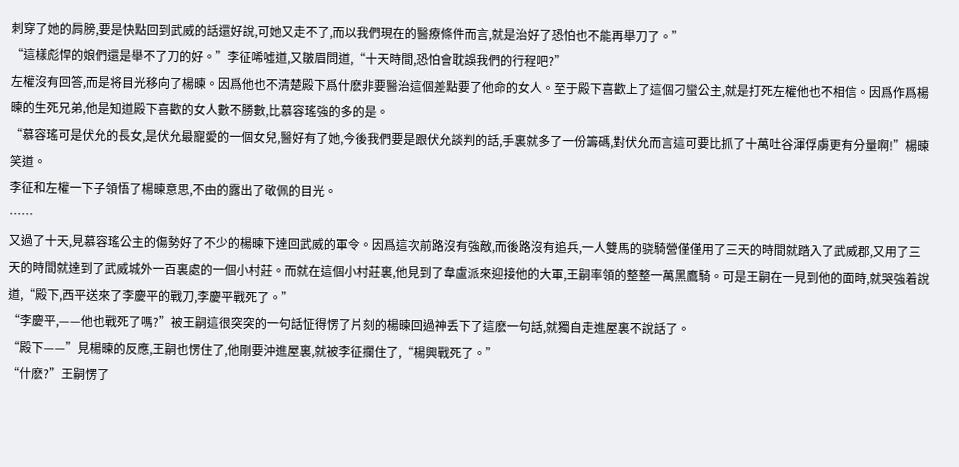刺穿了她的肩膀,要是快點回到武威的話還好說,可她又走不了,而以我們現在的醫療條件而言,就是治好了恐怕也不能再舉刀了。”
“這樣彪悍的娘們還是舉不了刀的好。”李征唏噓道,又皺眉問道,“十天時間,恐怕會耽誤我們的行程吧?”
左權沒有回答,而是将目光移向了楊暕。因爲他也不清楚殿下爲什麽非要醫治這個差點要了他命的女人。至于殿下喜歡上了這個刁蠻公主,就是打死左權他也不相信。因爲作爲楊暕的生死兄弟,他是知道殿下喜歡的女人數不勝數,比慕容瑤強的多的是。
“慕容瑤可是伏允的長女,是伏允最寵愛的一個女兒,醫好有了她,今後我們要是跟伏允談判的話,手裏就多了一份籌碼,對伏允而言這可要比抓了十萬吐谷渾俘虜更有分量啊!”楊暕笑道。
李征和左權一下子領悟了楊暕意思,不由的露出了敬佩的目光。
……
又過了十天,見慕容瑤公主的傷勢好了不少的楊暕下達回武威的軍令。因爲這次前路沒有強敵,而後路沒有追兵,一人雙馬的骁騎營僅僅用了三天的時間就踏入了武威郡,又用了三天的時間就達到了武威城外一百裏處的一個小村莊。而就在這個小村莊裏,他見到了韋盧派來迎接他的大軍,王嗣率領的整整一萬黑鷹騎。可是王嗣在一見到他的面時,就哭強着說道,“殿下,西平送來了李慶平的戰刀,李慶平戰死了。”
“李慶平,——他也戰死了嗎?”被王嗣這很突突的一句話怔得愣了片刻的楊暕回過神丢下了這麽一句話,就獨自走進屋裏不說話了。
“殿下——”見楊暕的反應,王嗣也愣住了,他剛要沖進屋裏,就被李征攔住了,“楊興戰死了。”
“什麽?”王嗣愣了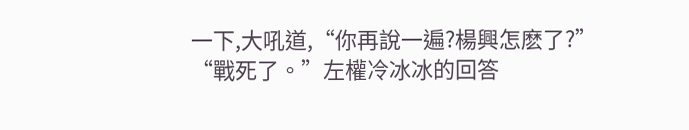一下,大吼道,“你再說一遍?楊興怎麽了?”
“戰死了。”左權冷冰冰的回答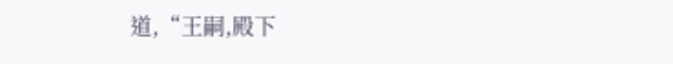道,“王嗣,殿下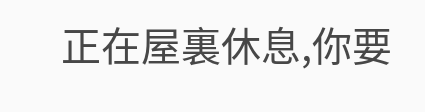正在屋裏休息,你要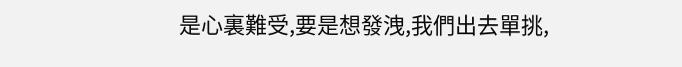是心裏難受,要是想發洩,我們出去單挑,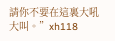請你不要在這裏大吼大叫。”xh118